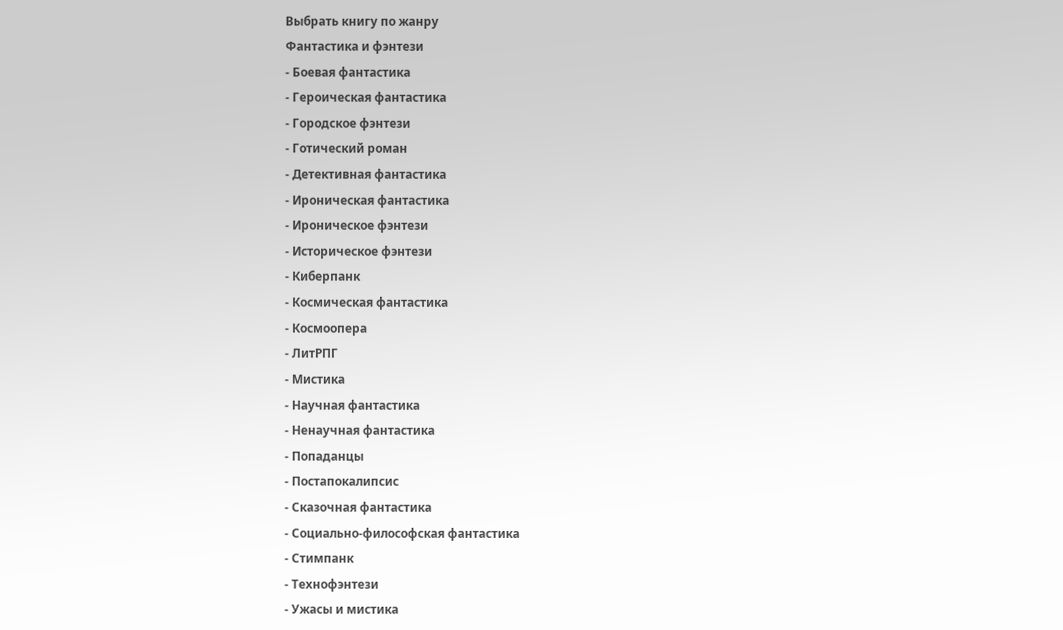Выбрать книгу по жанру
Фантастика и фэнтези
- Боевая фантастика
- Героическая фантастика
- Городское фэнтези
- Готический роман
- Детективная фантастика
- Ироническая фантастика
- Ироническое фэнтези
- Историческое фэнтези
- Киберпанк
- Космическая фантастика
- Космоопера
- ЛитРПГ
- Мистика
- Научная фантастика
- Ненаучная фантастика
- Попаданцы
- Постапокалипсис
- Сказочная фантастика
- Социально-философская фантастика
- Стимпанк
- Технофэнтези
- Ужасы и мистика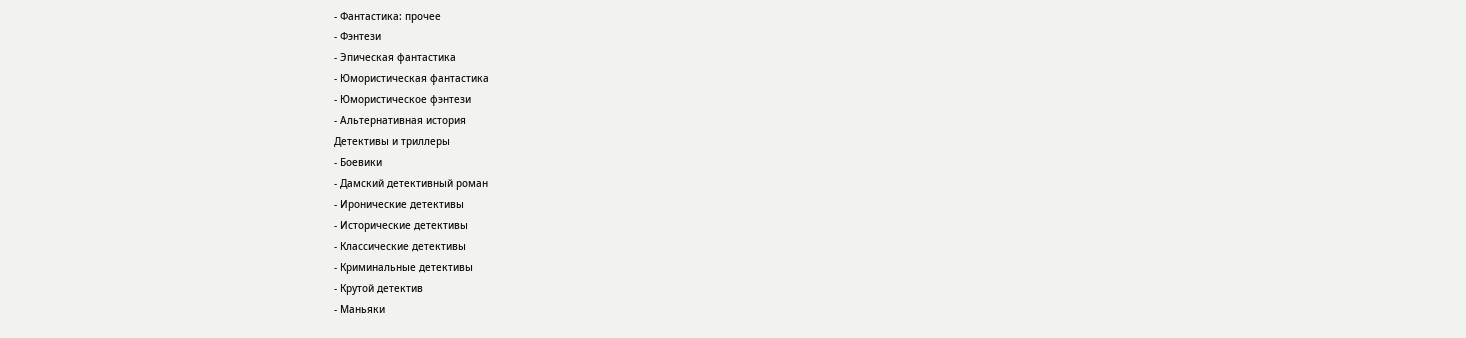- Фантастика: прочее
- Фэнтези
- Эпическая фантастика
- Юмористическая фантастика
- Юмористическое фэнтези
- Альтернативная история
Детективы и триллеры
- Боевики
- Дамский детективный роман
- Иронические детективы
- Исторические детективы
- Классические детективы
- Криминальные детективы
- Крутой детектив
- Маньяки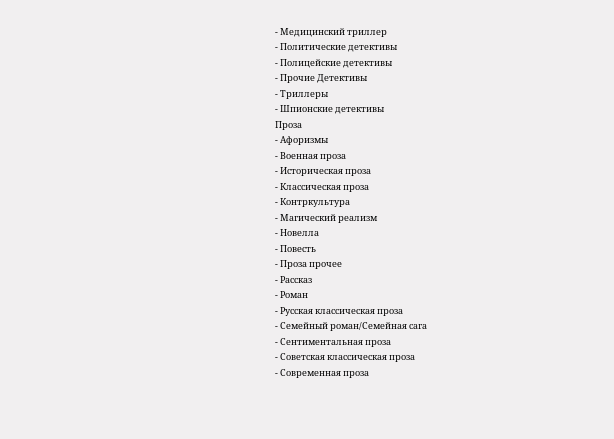- Медицинский триллер
- Политические детективы
- Полицейские детективы
- Прочие Детективы
- Триллеры
- Шпионские детективы
Проза
- Афоризмы
- Военная проза
- Историческая проза
- Классическая проза
- Контркультура
- Магический реализм
- Новелла
- Повесть
- Проза прочее
- Рассказ
- Роман
- Русская классическая проза
- Семейный роман/Семейная сага
- Сентиментальная проза
- Советская классическая проза
- Современная проза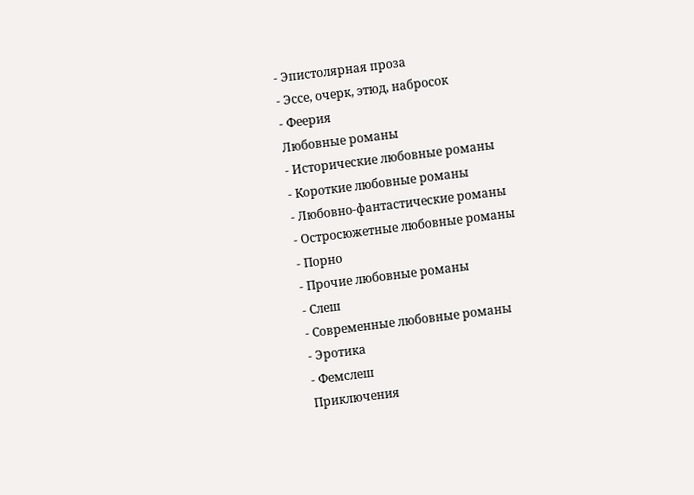- Эпистолярная проза
- Эссе, очерк, этюд, набросок
- Феерия
Любовные романы
- Исторические любовные романы
- Короткие любовные романы
- Любовно-фантастические романы
- Остросюжетные любовные романы
- Порно
- Прочие любовные романы
- Слеш
- Современные любовные романы
- Эротика
- Фемслеш
Приключения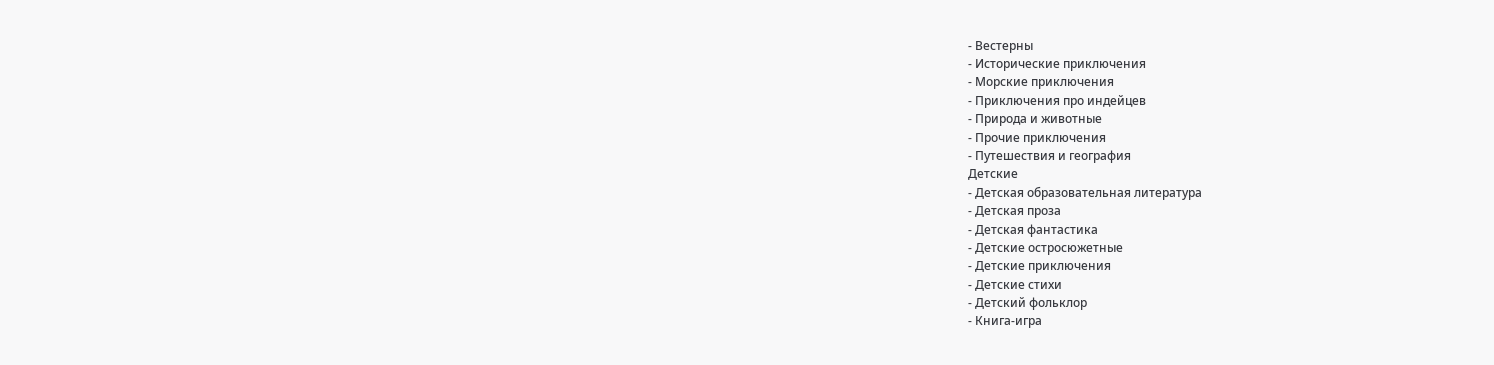- Вестерны
- Исторические приключения
- Морские приключения
- Приключения про индейцев
- Природа и животные
- Прочие приключения
- Путешествия и география
Детские
- Детская образовательная литература
- Детская проза
- Детская фантастика
- Детские остросюжетные
- Детские приключения
- Детские стихи
- Детский фольклор
- Книга-игра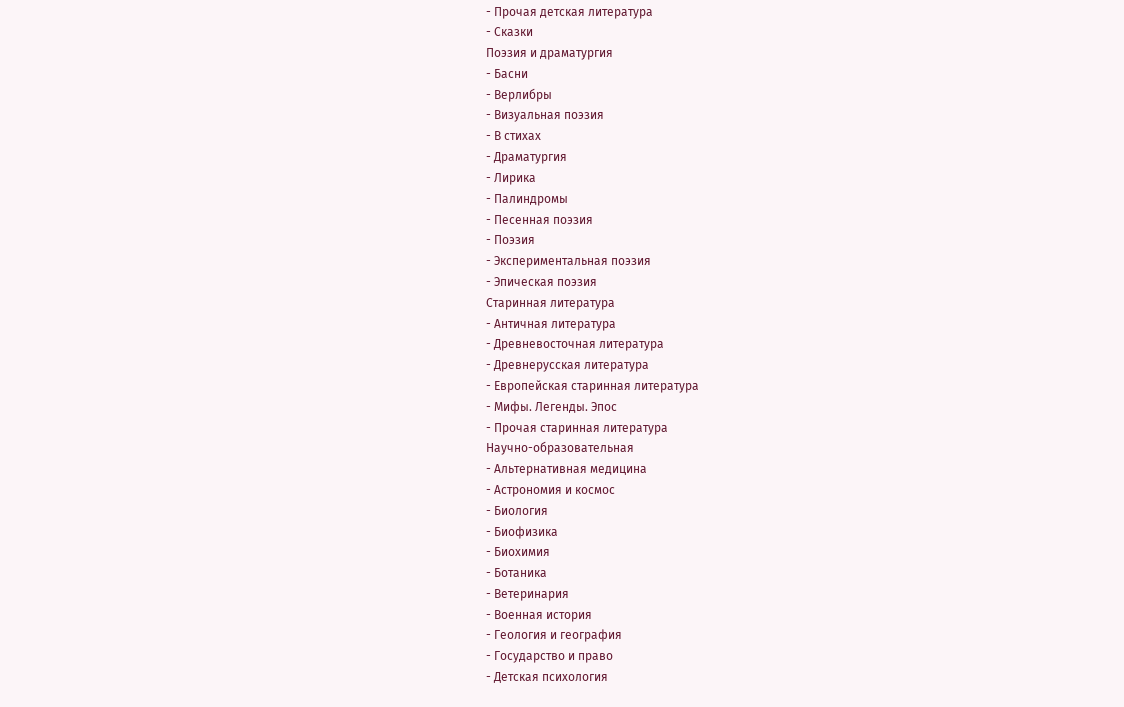- Прочая детская литература
- Сказки
Поэзия и драматургия
- Басни
- Верлибры
- Визуальная поэзия
- В стихах
- Драматургия
- Лирика
- Палиндромы
- Песенная поэзия
- Поэзия
- Экспериментальная поэзия
- Эпическая поэзия
Старинная литература
- Античная литература
- Древневосточная литература
- Древнерусская литература
- Европейская старинная литература
- Мифы. Легенды. Эпос
- Прочая старинная литература
Научно-образовательная
- Альтернативная медицина
- Астрономия и космос
- Биология
- Биофизика
- Биохимия
- Ботаника
- Ветеринария
- Военная история
- Геология и география
- Государство и право
- Детская психология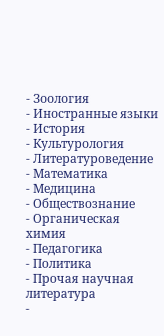- Зоология
- Иностранные языки
- История
- Культурология
- Литературоведение
- Математика
- Медицина
- Обществознание
- Органическая химия
- Педагогика
- Политика
- Прочая научная литература
-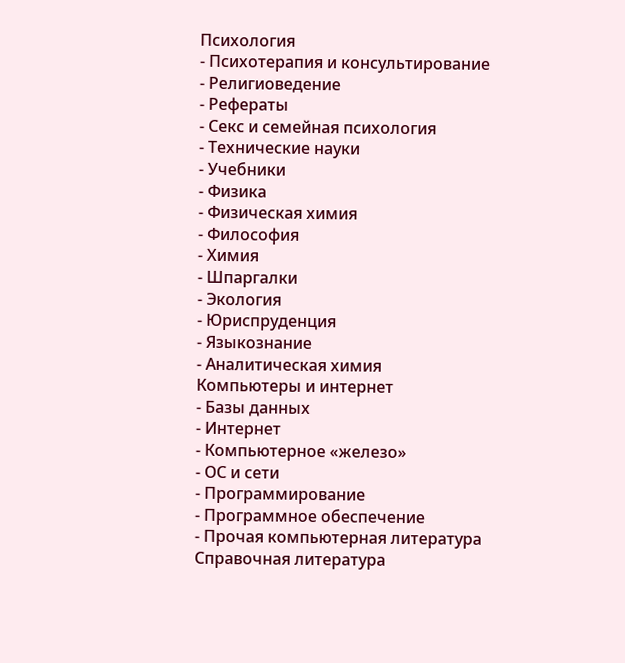Психология
- Психотерапия и консультирование
- Религиоведение
- Рефераты
- Секс и семейная психология
- Технические науки
- Учебники
- Физика
- Физическая химия
- Философия
- Химия
- Шпаргалки
- Экология
- Юриспруденция
- Языкознание
- Аналитическая химия
Компьютеры и интернет
- Базы данных
- Интернет
- Компьютерное «железо»
- ОС и сети
- Программирование
- Программное обеспечение
- Прочая компьютерная литература
Справочная литература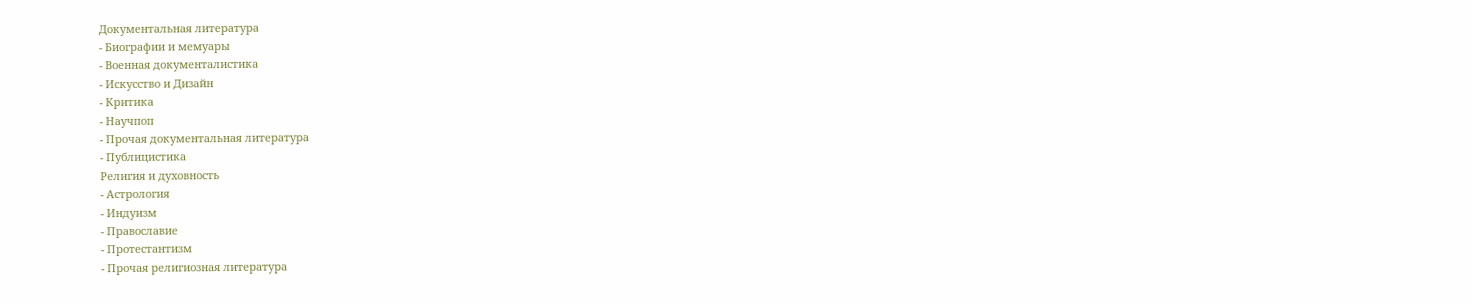Документальная литература
- Биографии и мемуары
- Военная документалистика
- Искусство и Дизайн
- Критика
- Научпоп
- Прочая документальная литература
- Публицистика
Религия и духовность
- Астрология
- Индуизм
- Православие
- Протестантизм
- Прочая религиозная литература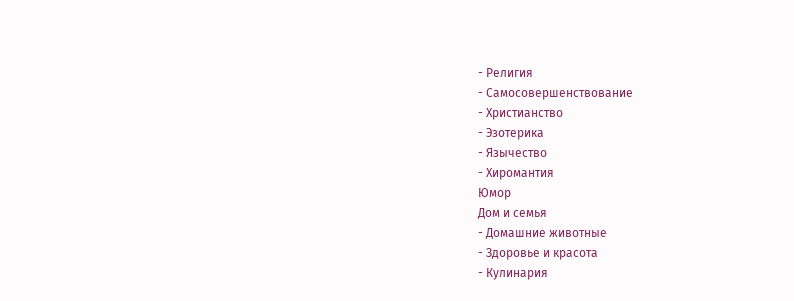- Религия
- Самосовершенствование
- Христианство
- Эзотерика
- Язычество
- Хиромантия
Юмор
Дом и семья
- Домашние животные
- Здоровье и красота
- Кулинария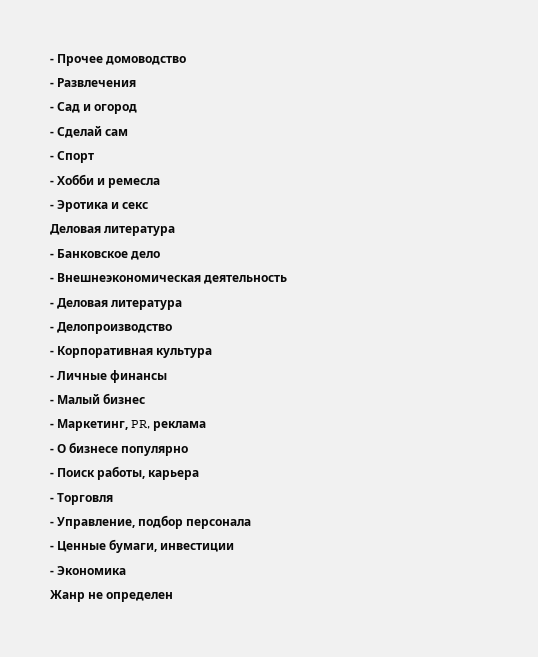- Прочее домоводство
- Развлечения
- Сад и огород
- Сделай сам
- Спорт
- Хобби и ремесла
- Эротика и секс
Деловая литература
- Банковское дело
- Внешнеэкономическая деятельность
- Деловая литература
- Делопроизводство
- Корпоративная культура
- Личные финансы
- Малый бизнес
- Маркетинг, PR, реклама
- О бизнесе популярно
- Поиск работы, карьера
- Торговля
- Управление, подбор персонала
- Ценные бумаги, инвестиции
- Экономика
Жанр не определен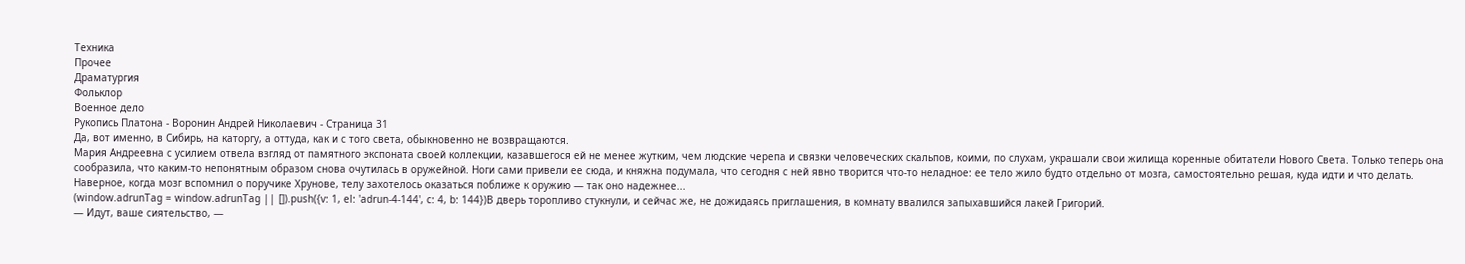Техника
Прочее
Драматургия
Фольклор
Военное дело
Рукопись Платона - Воронин Андрей Николаевич - Страница 31
Да, вот именно, в Сибирь, на каторгу, а оттуда, как и с того света, обыкновенно не возвращаются.
Мария Андреевна с усилием отвела взгляд от памятного экспоната своей коллекции, казавшегося ей не менее жутким, чем людские черепа и связки человеческих скальпов, коими, по слухам, украшали свои жилища коренные обитатели Нового Света. Только теперь она сообразила, что каким-то непонятным образом снова очутилась в оружейной. Ноги сами привели ее сюда, и княжна подумала, что сегодня с ней явно творится что-то неладное: ее тело жило будто отдельно от мозга, самостоятельно решая, куда идти и что делать. Наверное, когда мозг вспомнил о поручике Хрунове, телу захотелось оказаться поближе к оружию — так оно надежнее...
(window.adrunTag = window.adrunTag || []).push({v: 1, el: 'adrun-4-144', c: 4, b: 144})В дверь торопливо стукнули, и сейчас же, не дожидаясь приглашения, в комнату ввалился запыхавшийся лакей Григорий.
— Идут, ваше сиятельство, —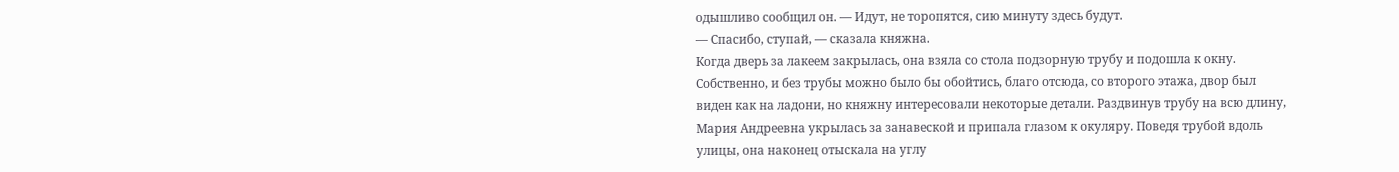одышливо сообщил он. — Идут, не торопятся, сию минуту здесь будут.
— Спасибо, ступай, — сказала княжна.
Когда дверь за лакеем закрылась, она взяла со стола подзорную трубу и подошла к окну. Собственно, и без трубы можно было бы обойтись, благо отсюда, со второго этажа, двор был виден как на ладони, но княжну интересовали некоторые детали. Раздвинув трубу на всю длину, Мария Андреевна укрылась за занавеской и припала глазом к окуляру. Поведя трубой вдоль улицы, она наконец отыскала на углу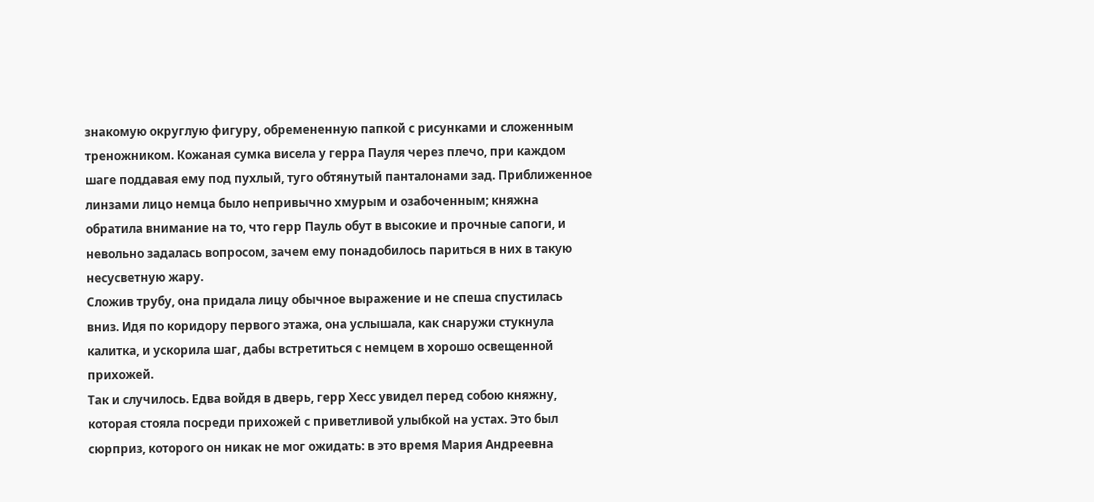знакомую округлую фигуру, обремененную папкой с рисунками и сложенным треножником. Кожаная сумка висела у герра Пауля через плечо, при каждом шаге поддавая ему под пухлый, туго обтянутый панталонами зад. Приближенное линзами лицо немца было непривычно хмурым и озабоченным; княжна обратила внимание на то, что герр Пауль обут в высокие и прочные сапоги, и невольно задалась вопросом, зачем ему понадобилось париться в них в такую несусветную жару.
Сложив трубу, она придала лицу обычное выражение и не спеша спустилась вниз. Идя по коридору первого этажа, она услышала, как снаружи стукнула калитка, и ускорила шаг, дабы встретиться с немцем в хорошо освещенной прихожей.
Так и случилось. Едва войдя в дверь, герр Хесс увидел перед собою княжну, которая стояла посреди прихожей с приветливой улыбкой на устах. Это был сюрприз, которого он никак не мог ожидать: в это время Мария Андреевна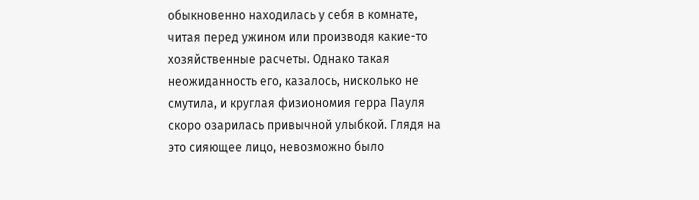обыкновенно находилась у себя в комнате, читая перед ужином или производя какие-то хозяйственные расчеты. Однако такая неожиданность его, казалось, нисколько не смутила, и круглая физиономия герра Пауля скоро озарилась привычной улыбкой. Глядя на это сияющее лицо, невозможно было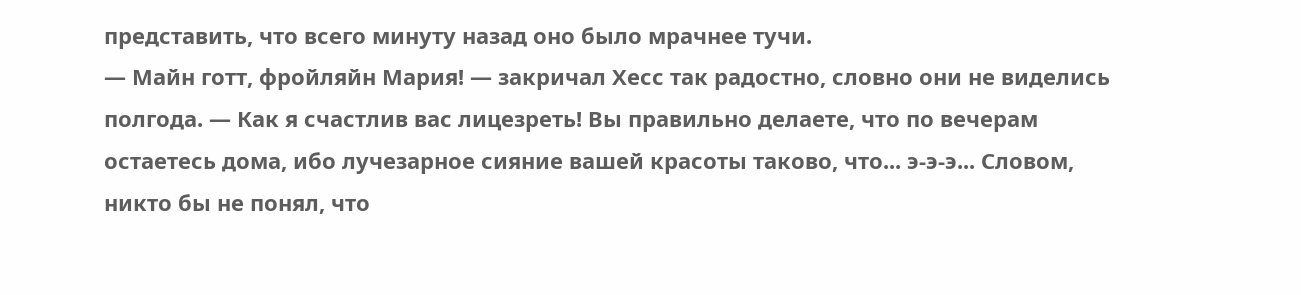представить, что всего минуту назад оно было мрачнее тучи.
— Майн готт, фройляйн Мария! — закричал Хесс так радостно, словно они не виделись полгода. — Как я счастлив вас лицезреть! Вы правильно делаете, что по вечерам остаетесь дома, ибо лучезарное сияние вашей красоты таково, что... э-э-э... Словом, никто бы не понял, что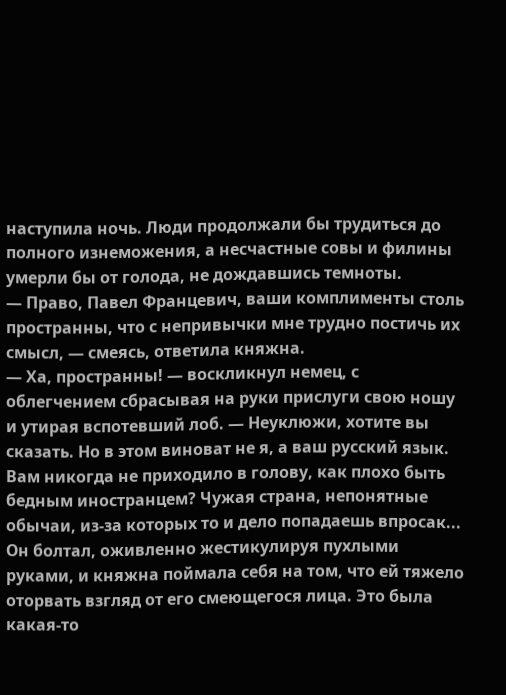наступила ночь. Люди продолжали бы трудиться до полного изнеможения, а несчастные совы и филины умерли бы от голода, не дождавшись темноты.
— Право, Павел Францевич, ваши комплименты столь пространны, что с непривычки мне трудно постичь их смысл, — смеясь, ответила княжна.
— Ха, пространны! — воскликнул немец, с облегчением сбрасывая на руки прислуги свою ношу и утирая вспотевший лоб. — Неуклюжи, хотите вы сказать. Но в этом виноват не я, а ваш русский язык. Вам никогда не приходило в голову, как плохо быть бедным иностранцем? Чужая страна, непонятные обычаи, из-за которых то и дело попадаешь впросак...
Он болтал, оживленно жестикулируя пухлыми руками, и княжна поймала себя на том, что ей тяжело оторвать взгляд от его смеющегося лица. Это была какая-то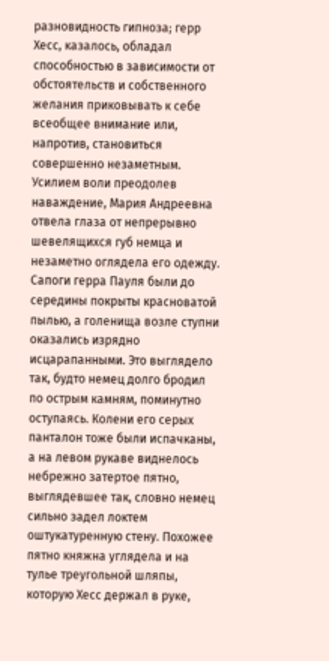разновидность гипноза; герр Хесс, казалось, обладал способностью в зависимости от обстоятельств и собственного желания приковывать к себе всеобщее внимание или, напротив, становиться совершенно незаметным. Усилием воли преодолев наваждение, Мария Андреевна отвела глаза от непрерывно шевелящихся губ немца и незаметно оглядела его одежду.
Сапоги герра Пауля были до середины покрыты красноватой пылью, а голенища возле ступни оказались изрядно исцарапанными. Это выглядело так, будто немец долго бродил по острым камням, поминутно оступаясь. Колени его серых панталон тоже были испачканы, а на левом рукаве виднелось небрежно затертое пятно, выглядевшее так, словно немец сильно задел локтем оштукатуренную стену. Похожее пятно княжна углядела и на тулье треугольной шляпы, которую Хесс держал в руке,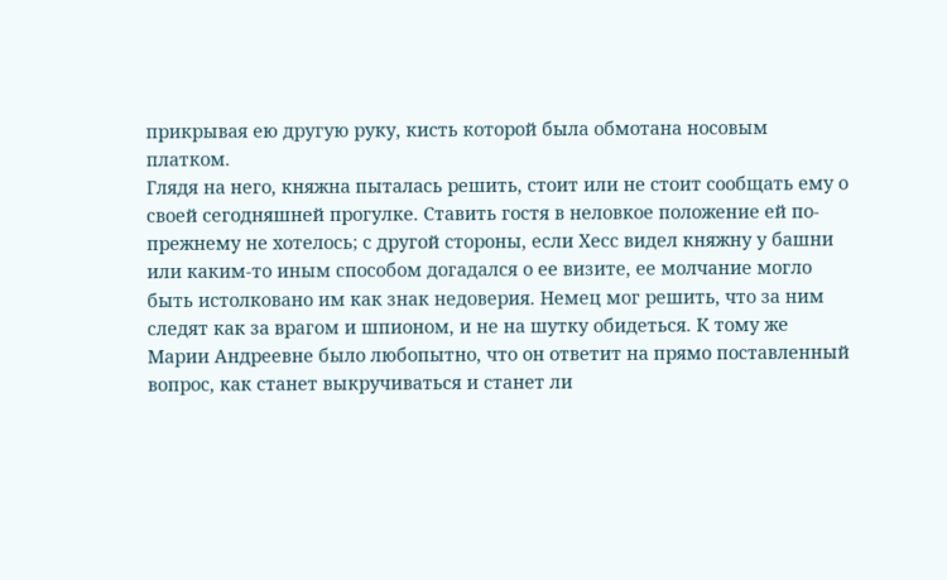прикрывая ею другую руку, кисть которой была обмотана носовым платком.
Глядя на него, княжна пыталась решить, стоит или не стоит сообщать ему о своей сегодняшней прогулке. Ставить гостя в неловкое положение ей по-прежнему не хотелось; с другой стороны, если Хесс видел княжну у башни или каким-то иным способом догадался о ее визите, ее молчание могло быть истолковано им как знак недоверия. Немец мог решить, что за ним следят как за врагом и шпионом, и не на шутку обидеться. К тому же Марии Андреевне было любопытно, что он ответит на прямо поставленный вопрос, как станет выкручиваться и станет ли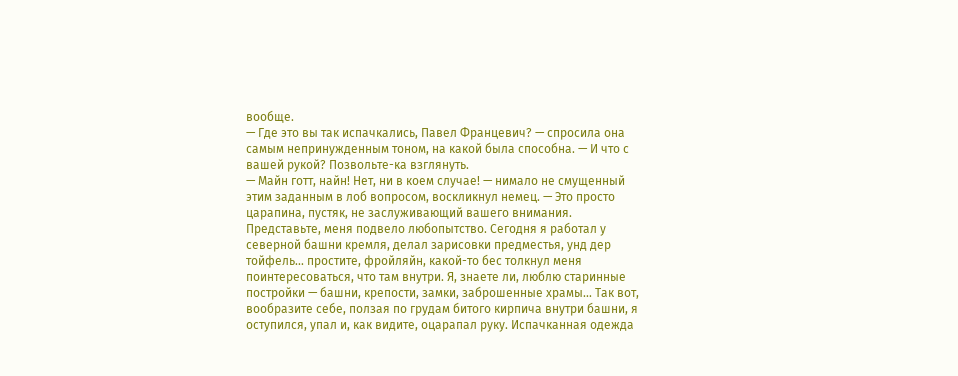вообще.
— Где это вы так испачкались, Павел Францевич? — спросила она самым непринужденным тоном, на какой была способна. — И что с вашей рукой? Позвольте-ка взглянуть.
— Майн готт, найн! Нет, ни в коем случае! — нимало не смущенный этим заданным в лоб вопросом, воскликнул немец. — Это просто царапина, пустяк, не заслуживающий вашего внимания. Представьте, меня подвело любопытство. Сегодня я работал у северной башни кремля, делал зарисовки предместья, унд дер тойфель... простите, фройляйн, какой-то бес толкнул меня поинтересоваться, что там внутри. Я, знаете ли, люблю старинные постройки — башни, крепости, замки, заброшенные храмы... Так вот, вообразите себе, ползая по грудам битого кирпича внутри башни, я оступился, упал и, как видите, оцарапал руку. Испачканная одежда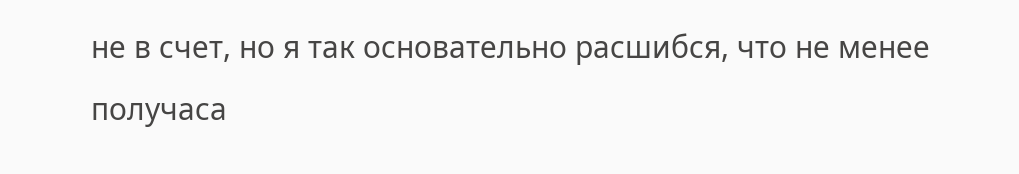не в счет, но я так основательно расшибся, что не менее получаса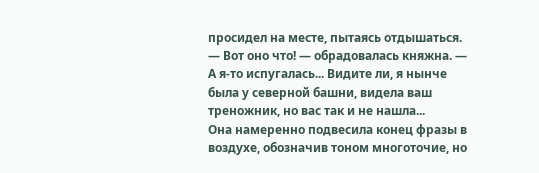просидел на месте, пытаясь отдышаться.
— Вот оно что! — обрадовалась княжна. — А я-то испугалась... Видите ли, я нынче была у северной башни, видела ваш треножник, но вас так и не нашла...
Она намеренно подвесила конец фразы в воздухе, обозначив тоном многоточие, но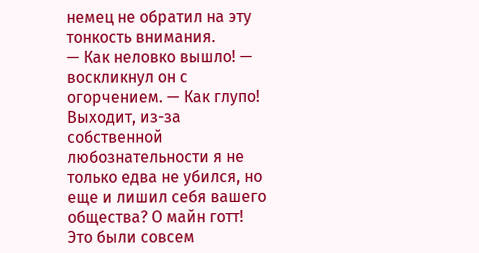немец не обратил на эту тонкость внимания.
— Как неловко вышло! — воскликнул он с огорчением. — Как глупо! Выходит, из-за собственной любознательности я не только едва не убился, но еще и лишил себя вашего общества? О майн готт!
Это были совсем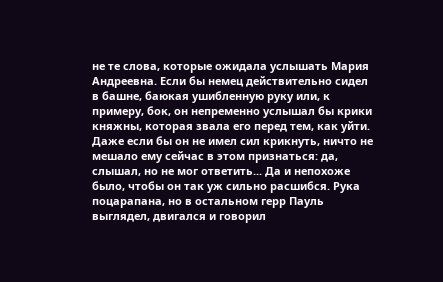не те слова, которые ожидала услышать Мария Андреевна. Если бы немец действительно сидел в башне, баюкая ушибленную руку или, к примеру, бок, он непременно услышал бы крики княжны, которая звала его перед тем, как уйти. Даже если бы он не имел сил крикнуть, ничто не мешало ему сейчас в этом признаться: да, слышал, но не мог ответить... Да и непохоже было, чтобы он так уж сильно расшибся. Рука поцарапана, но в остальном герр Пауль выглядел, двигался и говорил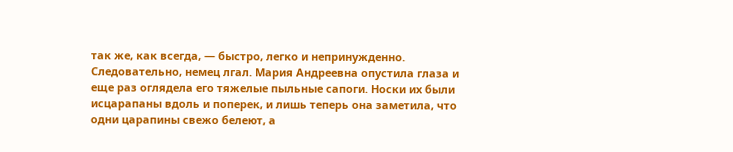так же, как всегда, — быстро, легко и непринужденно.
Следовательно, немец лгал. Мария Андреевна опустила глаза и еще раз оглядела его тяжелые пыльные сапоги. Носки их были исцарапаны вдоль и поперек, и лишь теперь она заметила, что одни царапины свежо белеют, а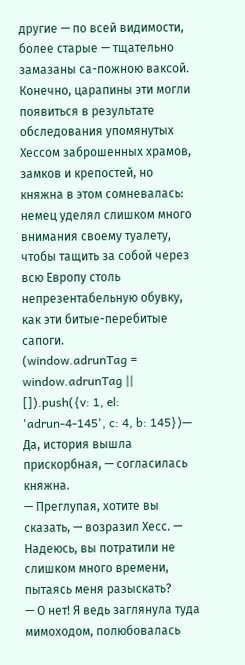другие — по всей видимости, более старые — тщательно замазаны са-пожною ваксой. Конечно, царапины эти могли появиться в результате обследования упомянутых Хессом заброшенных храмов, замков и крепостей, но княжна в этом сомневалась: немец уделял слишком много внимания своему туалету, чтобы тащить за собой через всю Европу столь непрезентабельную обувку, как эти битые-перебитые сапоги.
(window.adrunTag = window.adrunTag || []).push({v: 1, el: 'adrun-4-145', c: 4, b: 145})— Да, история вышла прискорбная, — согласилась княжна.
— Преглупая, хотите вы сказать, — возразил Хесс. — Надеюсь, вы потратили не слишком много времени, пытаясь меня разыскать?
— О нет! Я ведь заглянула туда мимоходом, полюбовалась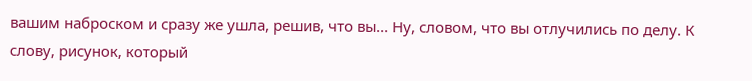вашим наброском и сразу же ушла, решив, что вы... Ну, словом, что вы отлучились по делу. К слову, рисунок, который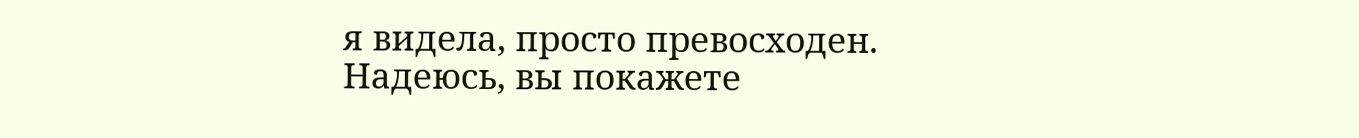я видела, просто превосходен. Надеюсь, вы покажете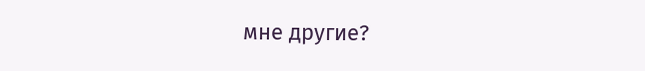мне другие?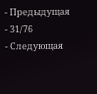- Предыдущая
- 31/76
- Следующая